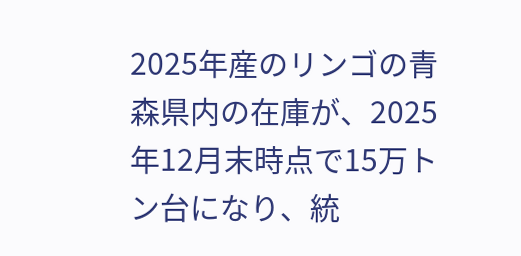2025年産のリンゴの青森県内の在庫が、2025年12月末時点で15万トン台になり、統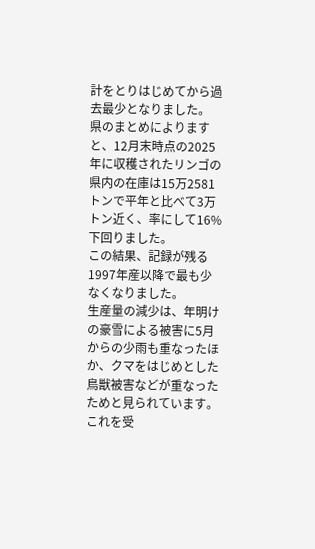計をとりはじめてから過去最少となりました。
県のまとめによりますと、12月末時点の2025年に収穫されたリンゴの県内の在庫は15万2581トンで平年と比べて3万トン近く、率にして16%下回りました。
この結果、記録が残る1997年産以降で最も少なくなりました。
生産量の減少は、年明けの豪雪による被害に5月からの少雨も重なったほか、クマをはじめとした鳥獣被害などが重なったためと見られています。
これを受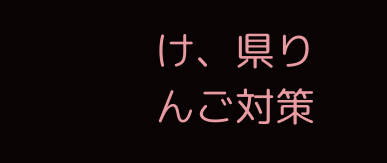け、県りんご対策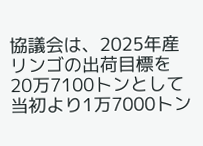協議会は、2025年産リンゴの出荷目標を20万7100トンとして当初より1万7000トン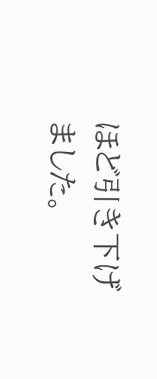ほど引き下げました。